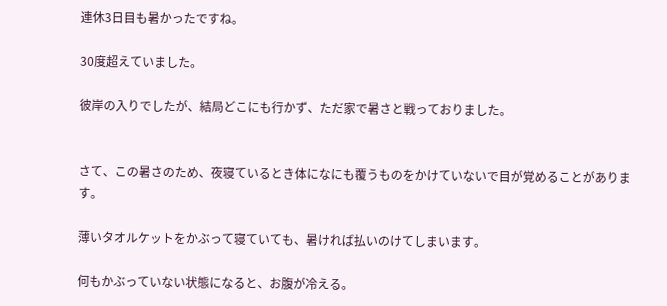連休3日目も暑かったですね。

30度超えていました。

彼岸の入りでしたが、結局どこにも行かず、ただ家で暑さと戦っておりました。


さて、この暑さのため、夜寝ているとき体になにも覆うものをかけていないで目が覚めることがあります。

薄いタオルケットをかぶって寝ていても、暑ければ払いのけてしまいます。

何もかぶっていない状態になると、お腹が冷える。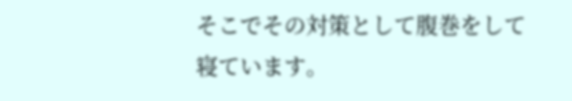そこでその対策として腹巻をして寝ています。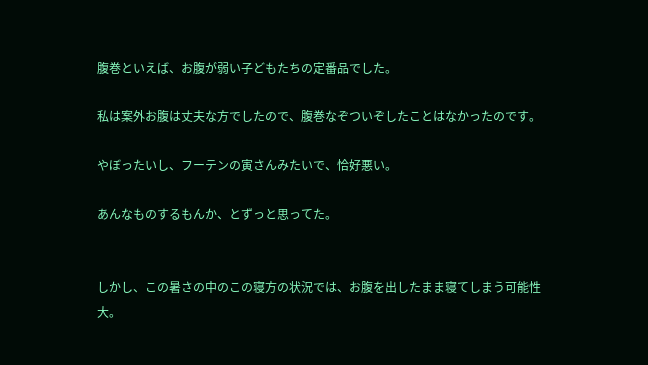腹巻といえば、お腹が弱い子どもたちの定番品でした。

私は案外お腹は丈夫な方でしたので、腹巻なぞついぞしたことはなかったのです。

やぼったいし、フーテンの寅さんみたいで、恰好悪い。

あんなものするもんか、とずっと思ってた。


しかし、この暑さの中のこの寝方の状況では、お腹を出したまま寝てしまう可能性大。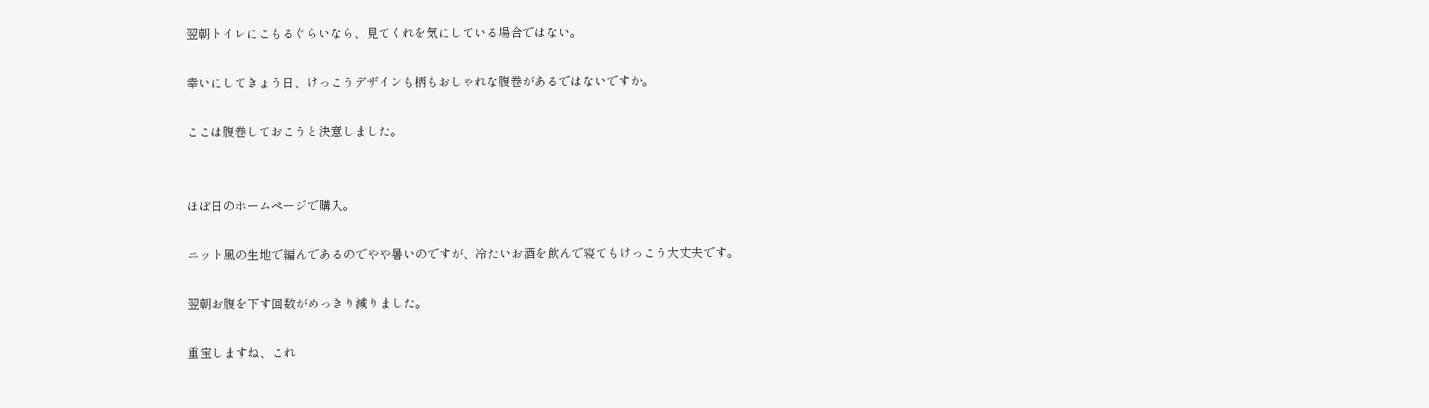翌朝トイレにこもるぐらいなら、見てくれを気にしている場合ではない。

幸いにしてきょう日、けっこうデザインも柄もおしゃれな腹巻があるではないですか。

ここは腹巻しておこうと決意しました。


ほぼ日のホームページで購入。

ニット風の生地で編んであるのでやや暑いのですが、冷たいお酒を飲んで寝てもけっこう大丈夫です。

翌朝お腹を下す回数がめっきり減りました。

重宝しますね、これ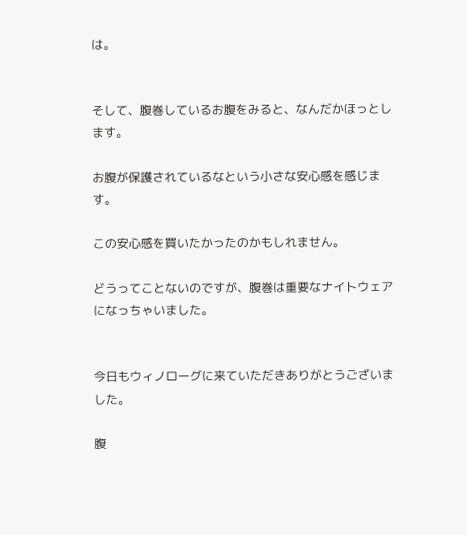は。


そして、腹巻しているお腹をみると、なんだかほっとします。

お腹が保護されているなという小さな安心感を感じます。

この安心感を買いたかったのかもしれません。

どうってことないのですが、腹巻は重要なナイトウェアになっちゃいました。


今日もウィノローグに来ていただきありがとうございました。

腹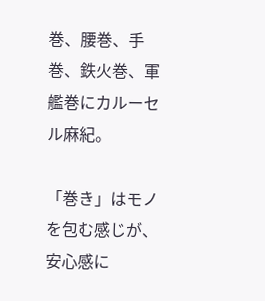巻、腰巻、手巻、鉄火巻、軍艦巻にカルーセル麻紀。

「巻き」はモノを包む感じが、安心感に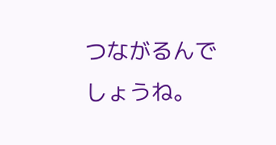つながるんでしょうね。